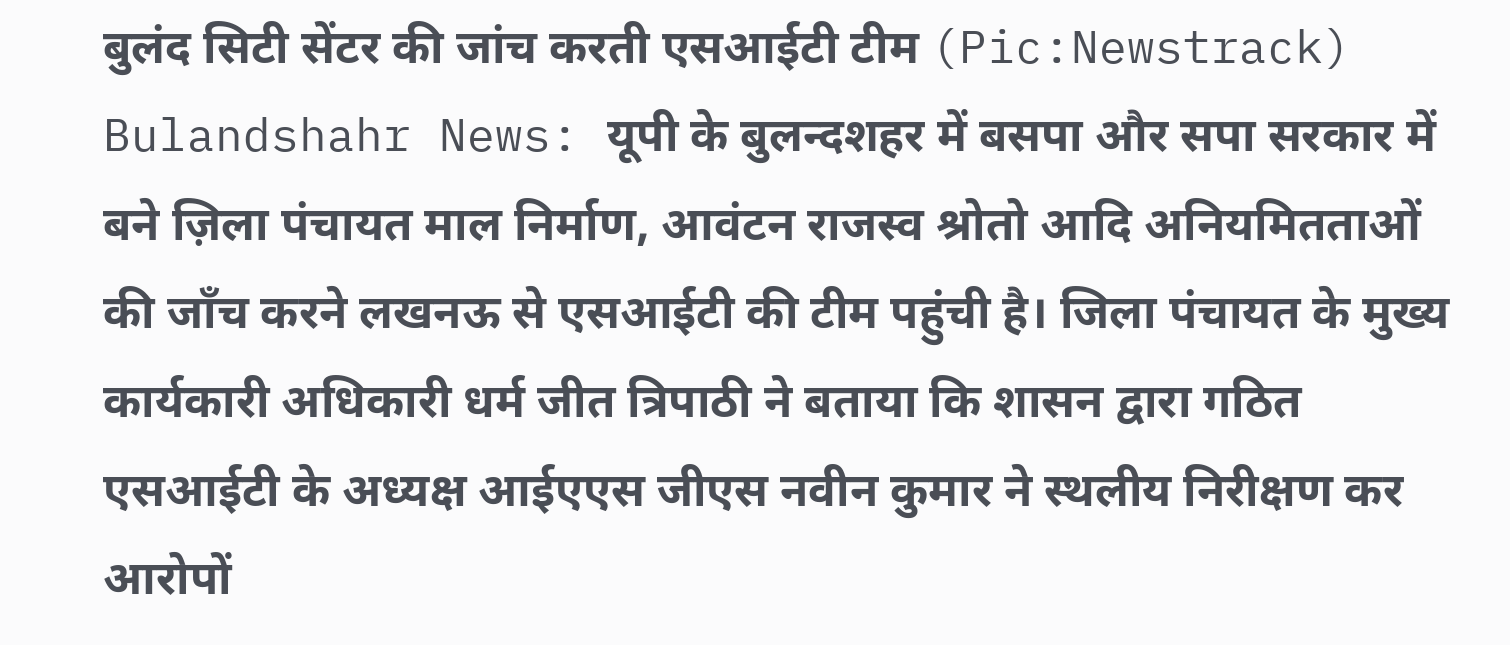बुलंद सिटी सेंटर की जांच करती एसआईटी टीम (Pic:Newstrack)
Bulandshahr News: यूपी के बुलन्दशहर में बसपा और सपा सरकार में बने ज़िला पंचायत माल निर्माण, आवंटन राजस्व श्रोतो आदि अनियमितताओं की जाँच करने लखनऊ से एसआईटी की टीम पहुंची है। जिला पंचायत के मुख्य कार्यकारी अधिकारी धर्म जीत त्रिपाठी ने बताया कि शासन द्वारा गठित एसआईटी के अध्यक्ष आईएएस जीएस नवीन कुमार ने स्थलीय निरीक्षण कर आरोपों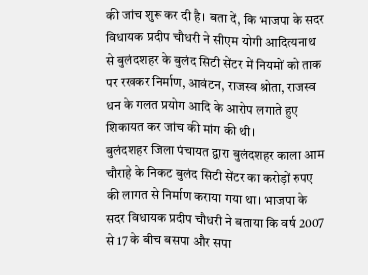की जांच शुरू कर दी है। बता दें, कि भाजपा के सदर विधायक प्रदीप चौधरी ने सीएम योगी आदित्यनाथ से बुलंदशहर के बुलंद सिटी सेंटर में नियमों को ताक पर रखकर निर्माण, आवंटन, राजस्व श्रोता, राजस्व धन के गलत प्रयोग आदि के आरोप लगाते हुए शिकायत कर जांच की मांग की थी।
बुलंदशहर जिला पंचायत द्वारा बुलंदशहर काला आम चौराहे के निकट बुलंद सिटी सेंटर का करोड़ों रुपए की लागत से निर्माण कराया गया था। भाजपा के सदर विधायक प्रदीप चौधरी ने बताया कि वर्ष 2007 से 17 के बीच बसपा और सपा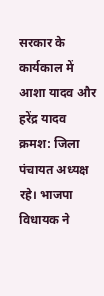सरकार के कार्यकाल में आशा यादव और हरेंद्र यादव क्रमश: जिला पंचायत अध्यक्ष रहे। भाजपा विधायक ने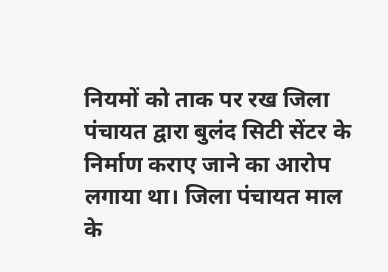नियमों को ताक पर रख जिला पंचायत द्वारा बुलंद सिटी सेंटर के निर्माण कराए जाने का आरोप लगाया था। जिला पंचायत माल के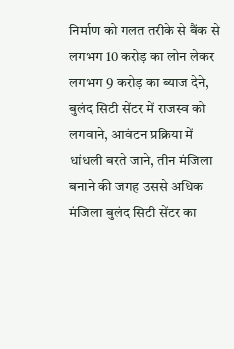निर्माण को गलत तरीके से बैंक से लगभग 10 करोड़ का लोन लेकर लगभग 9 करोड़ का ब्याज देने, बुलंद सिटी सेंटर में राजस्व को लगवाने, आवंटन प्रक्रिया में धांधली बरते जाने, तीन मंजिला बनाने की जगह उससे अधिक मंजिला बुलंद सिटी सेंटर का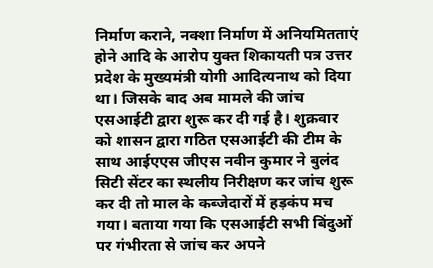निर्माण कराने, नक्शा निर्माण में अनियमितताएं होने आदि के आरोप युक्त शिकायती पत्र उत्तर प्रदेश के मुख्यमंत्री योगी आदित्यनाथ को दिया था। जिसके बाद अब मामले की जांच एसआईटी द्वारा शुरू कर दी गई है। शुक्रवार को शासन द्वारा गठित एसआईटी की टीम के साथ आईएएस जीएस नवीन कुमार ने बुलंद सिटी सेंटर का स्थलीय निरीक्षण कर जांच शुरू कर दी तो माल के कब्जेदारों में हड़कंप मच गया। बताया गया कि एसआईटी सभी बिंदुओं पर गंभीरता से जांच कर अपने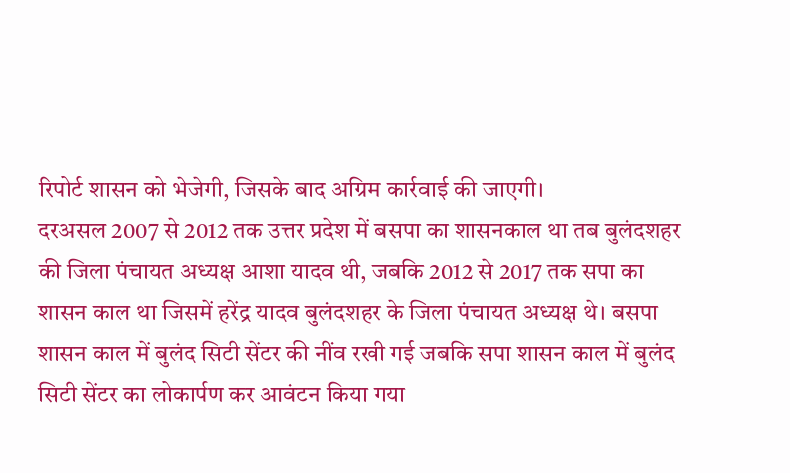रिपोर्ट शासन को भेजेगी, जिसके बाद अग्रिम कार्रवाई की जाएगी।
दरअसल 2007 से 2012 तक उत्तर प्रदेश में बसपा का शासनकाल था तब बुलंदशहर की जिला पंचायत अध्यक्ष आशा यादव थी, जबकि 2012 से 2017 तक सपा का शासन काल था जिसमें हरेंद्र यादव बुलंदशहर के जिला पंचायत अध्यक्ष थे। बसपा शासन काल में बुलंद सिटी सेंटर की नींव रखी गई जबकि सपा शासन काल में बुलंद सिटी सेंटर का लोकार्पण कर आवंटन किया गया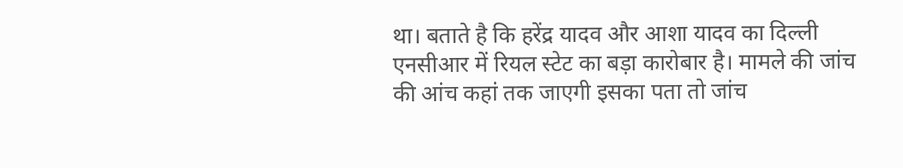था। बताते है कि हरेंद्र यादव और आशा यादव का दिल्ली एनसीआर में रियल स्टेट का बड़ा कारोबार है। मामले की जांच की आंच कहां तक जाएगी इसका पता तो जांच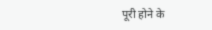पूरी होने के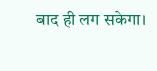बाद ही लग सकेगा।